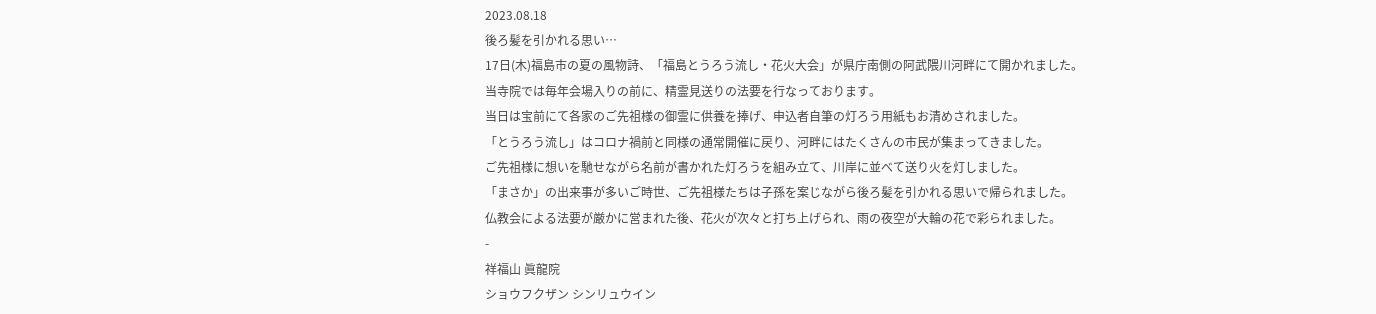2023.08.18
後ろ髪を引かれる思い…
17日(木)福島市の夏の風物詩、「福島とうろう流し・花火大会」が県庁南側の阿武隈川河畔にて開かれました。
当寺院では毎年会場入りの前に、精霊見送りの法要を行なっております。
当日は宝前にて各家のご先祖様の御霊に供養を捧げ、申込者自筆の灯ろう用紙もお清めされました。
「とうろう流し」はコロナ禍前と同様の通常開催に戻り、河畔にはたくさんの市民が集まってきました。
ご先祖様に想いを馳せながら名前が書かれた灯ろうを組み立て、川岸に並べて送り火を灯しました。
「まさか」の出来事が多いご時世、ご先祖様たちは子孫を案じながら後ろ髪を引かれる思いで帰られました。
仏教会による法要が厳かに営まれた後、花火が次々と打ち上げられ、雨の夜空が大輪の花で彩られました。
-
祥福山 眞龍院
ショウフクザン シンリュウイン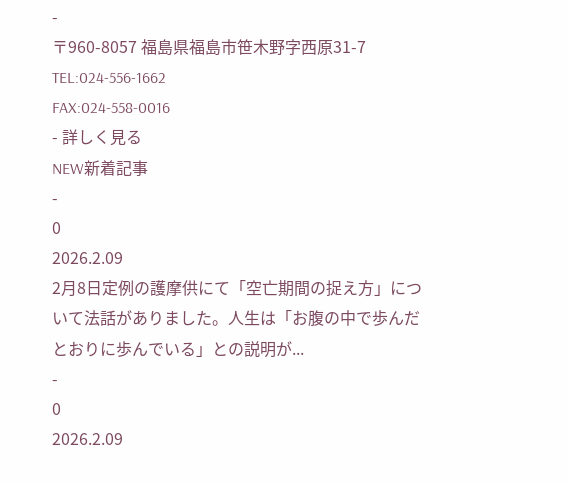-
〒960-8057 福島県福島市笹木野字西原31-7
TEL:024-556-1662
FAX:024-558-0016
- 詳しく見る
NEW新着記事
-
0
2026.2.09
2月8日定例の護摩供にて「空亡期間の捉え方」について法話がありました。人生は「お腹の中で歩んだとおりに歩んでいる」との説明が...
-
0
2026.2.09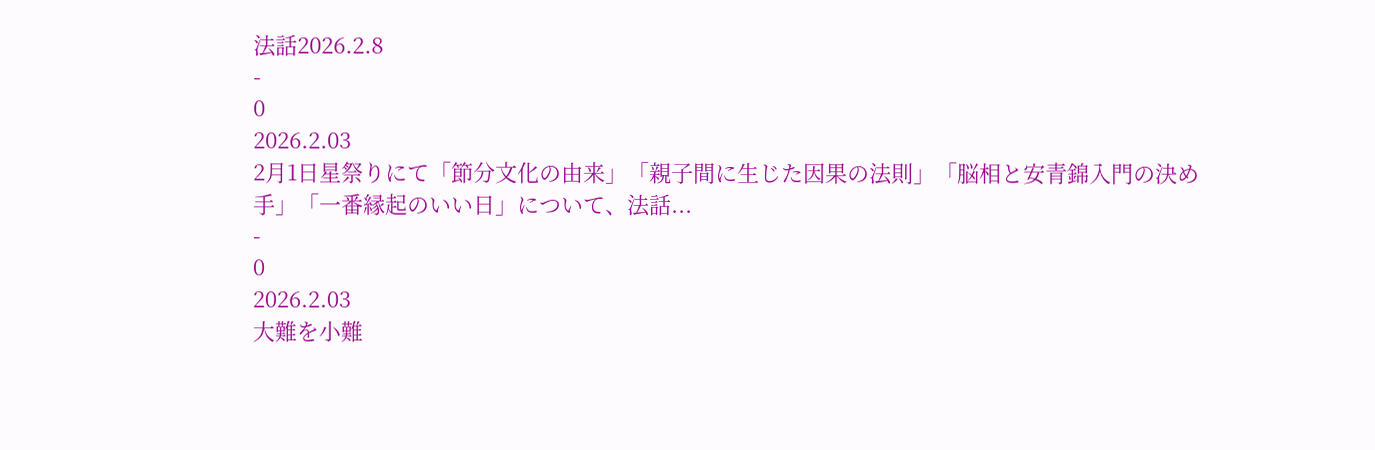法話2026.2.8
-
0
2026.2.03
2月1日星祭りにて「節分文化の由来」「親子間に生じた因果の法則」「脳相と安青錦入門の決め手」「一番縁起のいい日」について、法話...
-
0
2026.2.03
大難を小難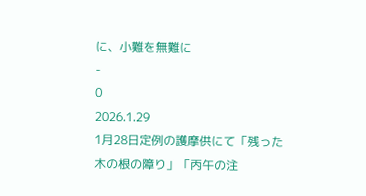に、小難を無難に
-
0
2026.1.29
1月28日定例の護摩供にて「残った木の根の障り」「丙午の注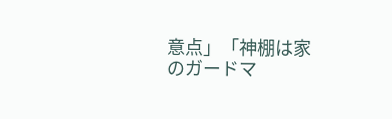意点」「神棚は家のガードマ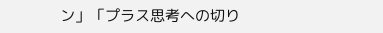ン」「プラス思考への切り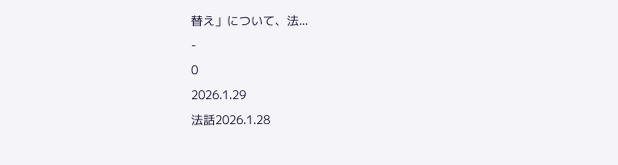替え」について、法...
-
0
2026.1.29
法話2026.1.28